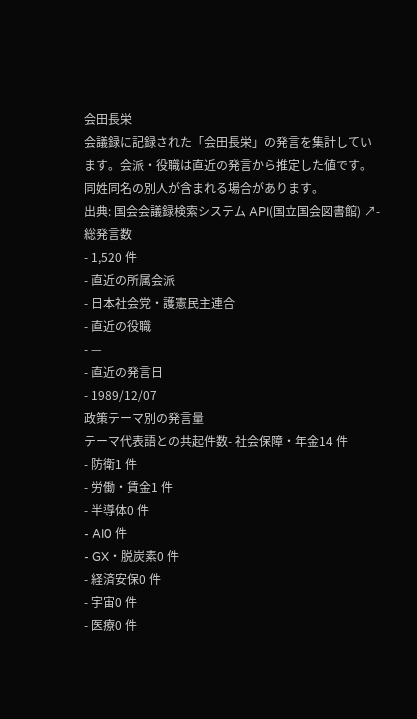会田長栄
会議録に記録された「会田長栄」の発言を集計しています。会派・役職は直近の発言から推定した値です。同姓同名の別人が含まれる場合があります。
出典: 国会会議録検索システム API(国立国会図書館) ↗- 総発言数
- 1,520 件
- 直近の所属会派
- 日本社会党・護憲民主連合
- 直近の役職
- —
- 直近の発言日
- 1989/12/07
政策テーマ別の発言量
テーマ代表語との共起件数- 社会保障・年金14 件
- 防衛1 件
- 労働・賃金1 件
- 半導体0 件
- AI0 件
- GX・脱炭素0 件
- 経済安保0 件
- 宇宙0 件
- 医療0 件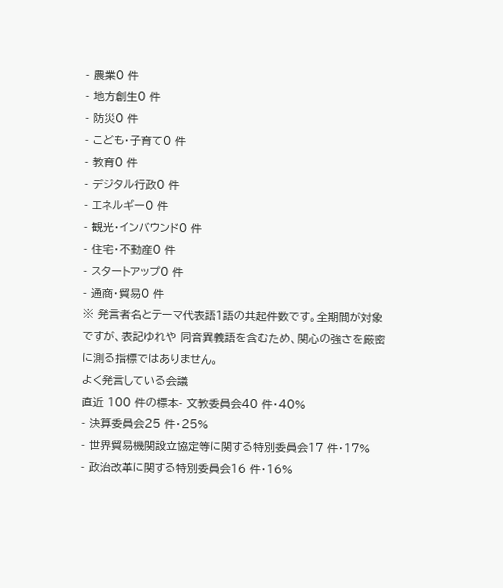- 農業0 件
- 地方創生0 件
- 防災0 件
- こども・子育て0 件
- 教育0 件
- デジタル行政0 件
- エネルギー0 件
- 観光・インバウンド0 件
- 住宅・不動産0 件
- スタートアップ0 件
- 通商・貿易0 件
※ 発言者名とテーマ代表語1語の共起件数です。全期間が対象ですが、表記ゆれや 同音異義語を含むため、関心の強さを厳密に測る指標ではありません。
よく発言している会議
直近 100 件の標本- 文教委員会40 件・40%
- 決算委員会25 件・25%
- 世界貿易機関設立協定等に関する特別委員会17 件・17%
- 政治改革に関する特別委員会16 件・16%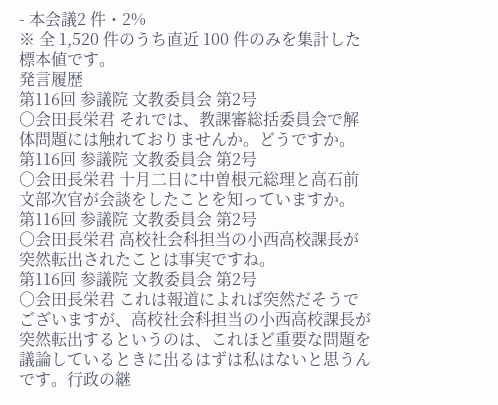- 本会議2 件・2%
※ 全 1,520 件のうち直近 100 件のみを集計した標本値です。
発言履歴
第116回 参議院 文教委員会 第2号
○会田長栄君 それでは、教課審総括委員会で解体問題には触れておりませんか。どうですか。
第116回 参議院 文教委員会 第2号
○会田長栄君 十月二日に中曽根元総理と高石前文部次官が会談をしたことを知っていますか。
第116回 参議院 文教委員会 第2号
○会田長栄君 高校社会科担当の小西高校課長が突然転出されたことは事実ですね。
第116回 参議院 文教委員会 第2号
○会田長栄君 これは報道によれば突然だそうでございますが、高校社会科担当の小西高校課長が突然転出するというのは、これほど重要な問題を議論しているときに出るはずは私はないと思うんです。行政の継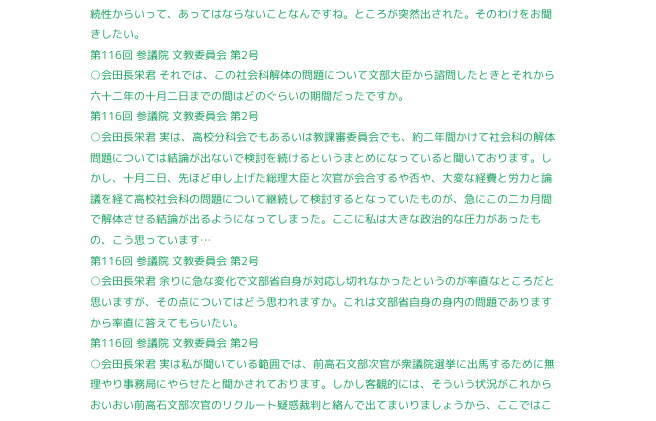続性からいって、あってはならないことなんですね。ところが突然出された。そのわけをお聞きしたい。
第116回 参議院 文教委員会 第2号
○会田長栄君 それでは、この社会科解体の問題について文部大臣から諮問したときとそれから六十二年の十月二日までの間はどのぐらいの期間だったですか。
第116回 参議院 文教委員会 第2号
○会田長栄君 実は、高校分科会でもあるいは教課審委員会でも、約二年間かけて社会科の解体問題については結論が出ないで検討を続けるというまとめになっていると聞いております。しかし、十月二日、先ほど申し上げた総理大臣と次官が会合するや否や、大変な経費と労力と論議を経て高校社会科の問題について継続して検討するとなっていたものが、急にこの二カ月間で解体させる結論が出るようになってしまった。ここに私は大きな政治的な圧力があったもの、こう思っています…
第116回 参議院 文教委員会 第2号
○会田長栄君 余りに急な変化で文部省自身が対応し切れなかったというのが率直なところだと思いますが、その点についてはどう思われますか。これは文部省自身の身内の問題でありますから率直に答えてもらいたい。
第116回 参議院 文教委員会 第2号
○会田長栄君 実は私が聞いている範囲では、前高石文部次官が衆議院選挙に出馬するために無理やり事務局にやらせたと聞かされております。しかし客観的には、そういう状況がこれからおいおい前高石文部次官のリクルート疑惑裁判と絡んで出てまいりましょうから、ここではこ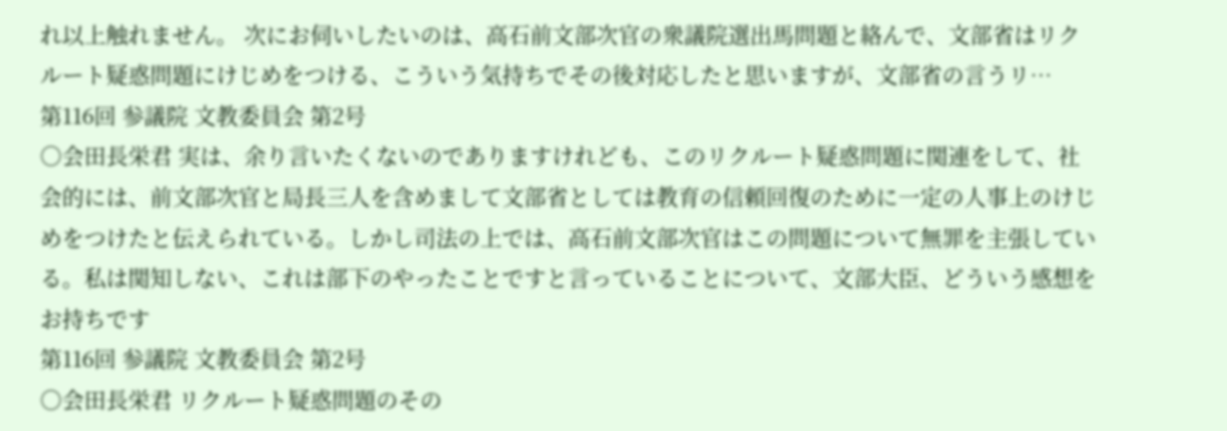れ以上触れません。 次にお伺いしたいのは、高石前文部次官の衆議院選出馬問題と絡んで、文部省はリクルート疑惑問題にけじめをつける、こういう気持ちでその後対応したと思いますが、文部省の言うリ…
第116回 参議院 文教委員会 第2号
○会田長栄君 実は、余り言いたくないのでありますけれども、このリクルート疑惑問題に関連をして、社会的には、前文部次官と局長三人を含めまして文部省としては教育の信頼回復のために一定の人事上のけじめをつけたと伝えられている。しかし司法の上では、高石前文部次官はこの問題について無罪を主張している。私は関知しない、これは部下のやったことですと言っていることについて、文部大臣、どういう感想をお持ちです
第116回 参議院 文教委員会 第2号
○会田長栄君 リクルート疑惑問題のその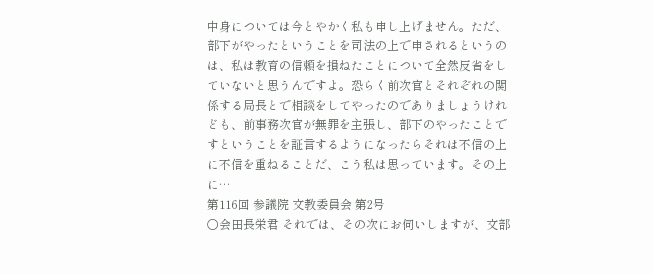中身については今とやかく私も申し上げません。ただ、部下がやったということを司法の上で申されるというのは、私は教育の信頼を損ねたことについて全然反省をしていないと思うんですよ。恐らく前次官とそれぞれの関係する局長とで相談をしてやったのでありましょうけれども、前事務次官が無罪を主張し、部下のやったことですということを証言するようになったらそれは不信の上に不信を重ねることだ、こう私は思っています。その上に…
第116回 参議院 文教委員会 第2号
○会田長栄君 それでは、その次にお伺いしますが、文部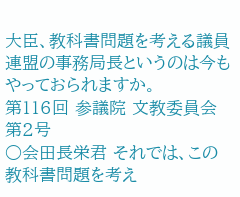大臣、教科書問題を考える議員連盟の事務局長というのは今もやっておられますか。
第116回 参議院 文教委員会 第2号
○会田長栄君 それでは、この教科書問題を考え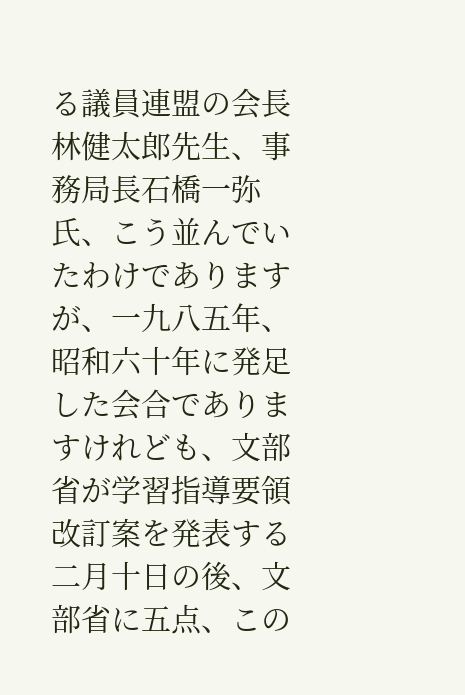る議員連盟の会長林健太郎先生、事務局長石橋一弥氏、こう並んでいたわけでありますが、一九八五年、昭和六十年に発足した会合でありますけれども、文部省が学習指導要領改訂案を発表する二月十日の後、文部省に五点、この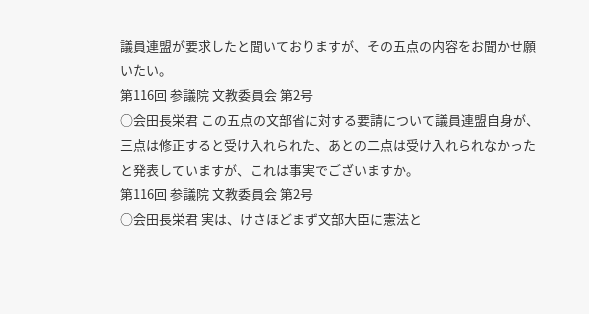議員連盟が要求したと聞いておりますが、その五点の内容をお聞かせ願いたい。
第116回 参議院 文教委員会 第2号
○会田長栄君 この五点の文部省に対する要請について議員連盟自身が、三点は修正すると受け入れられた、あとの二点は受け入れられなかったと発表していますが、これは事実でございますか。
第116回 参議院 文教委員会 第2号
○会田長栄君 実は、けさほどまず文部大臣に憲法と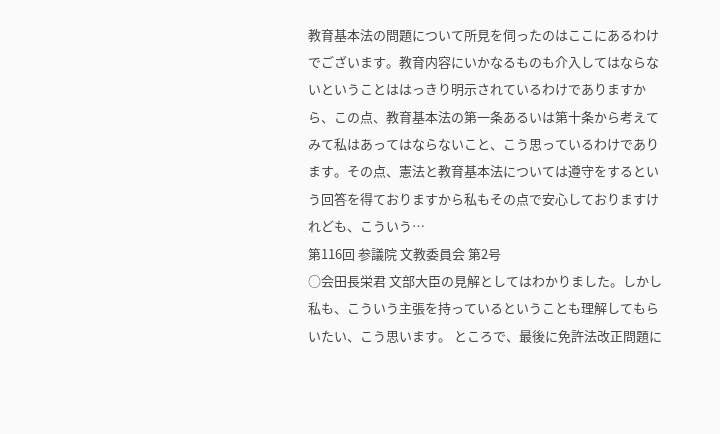教育基本法の問題について所見を伺ったのはここにあるわけでございます。教育内容にいかなるものも介入してはならないということははっきり明示されているわけでありますから、この点、教育基本法の第一条あるいは第十条から考えてみて私はあってはならないこと、こう思っているわけであります。その点、憲法と教育基本法については遵守をするという回答を得ておりますから私もその点で安心しておりますけれども、こういう…
第116回 参議院 文教委員会 第2号
○会田長栄君 文部大臣の見解としてはわかりました。しかし私も、こういう主張を持っているということも理解してもらいたい、こう思います。 ところで、最後に免許法改正問題に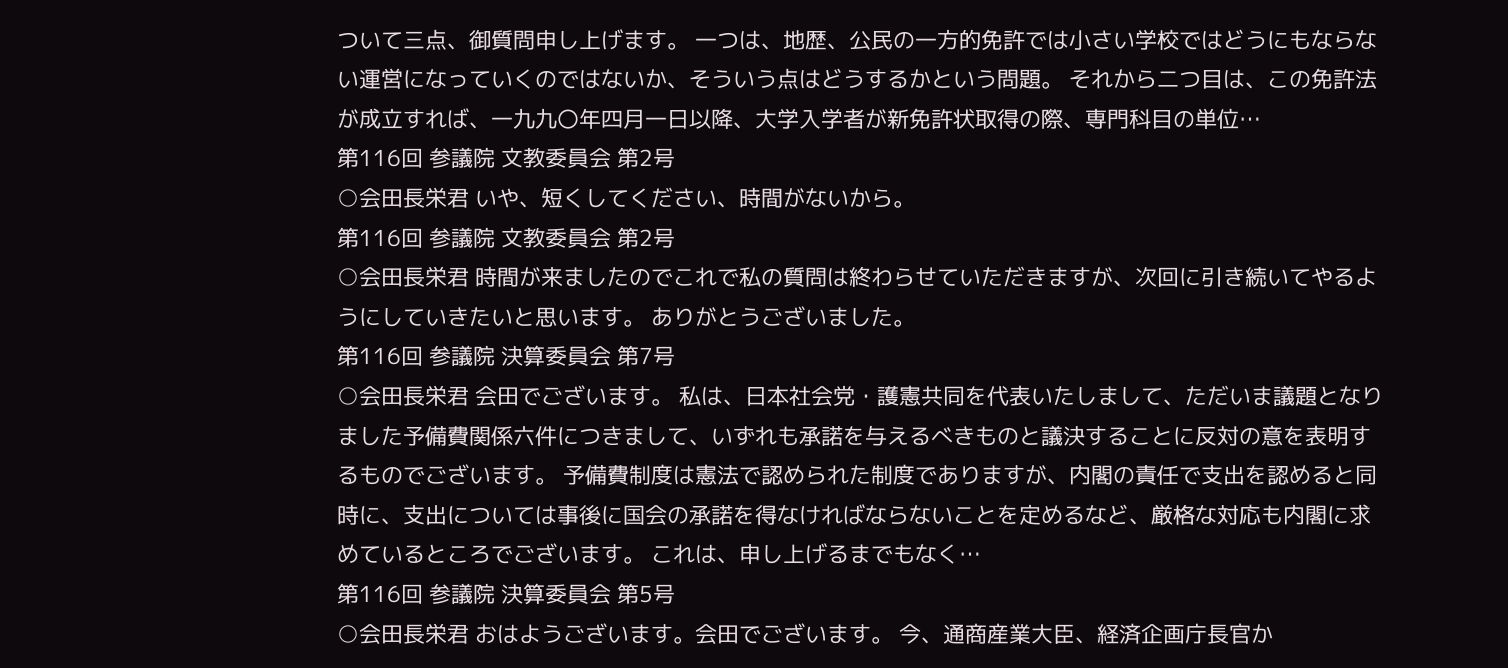ついて三点、御質問申し上げます。 一つは、地歴、公民の一方的免許では小さい学校ではどうにもならない運営になっていくのではないか、そういう点はどうするかという問題。 それから二つ目は、この免許法が成立すれば、一九九〇年四月一日以降、大学入学者が新免許状取得の際、専門科目の単位…
第116回 参議院 文教委員会 第2号
○会田長栄君 いや、短くしてください、時間がないから。
第116回 参議院 文教委員会 第2号
○会田長栄君 時間が来ましたのでこれで私の質問は終わらせていただきますが、次回に引き続いてやるようにしていきたいと思います。 ありがとうございました。
第116回 参議院 決算委員会 第7号
○会田長栄君 会田でございます。 私は、日本社会党・護憲共同を代表いたしまして、ただいま議題となりました予備費関係六件につきまして、いずれも承諾を与えるべきものと議決することに反対の意を表明するものでございます。 予備費制度は憲法で認められた制度でありますが、内閣の責任で支出を認めると同時に、支出については事後に国会の承諾を得なければならないことを定めるなど、厳格な対応も内閣に求めているところでございます。 これは、申し上げるまでもなく…
第116回 参議院 決算委員会 第5号
○会田長栄君 おはようございます。会田でございます。 今、通商産業大臣、経済企画庁長官か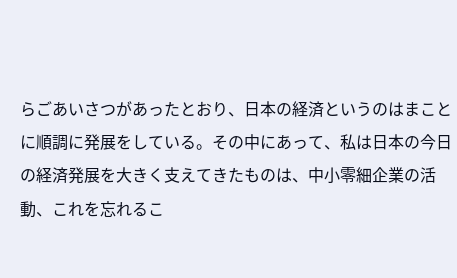らごあいさつがあったとおり、日本の経済というのはまことに順調に発展をしている。その中にあって、私は日本の今日の経済発展を大きく支えてきたものは、中小零細企業の活動、これを忘れるこ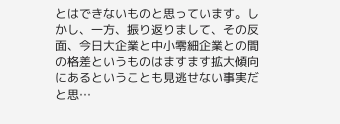とはできないものと思っています。しかし、一方、振り返りまして、その反面、今日大企業と中小零細企業との間の格差というものはますます拡大傾向にあるということも見逃せない事実だと思…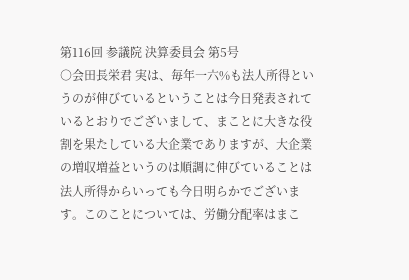第116回 参議院 決算委員会 第5号
○会田長栄君 実は、毎年一六%も法人所得というのが伸びているということは今日発表されているとおりでございまして、まことに大きな役割を果たしている大企業でありますが、大企業の増収増益というのは順調に伸びていることは法人所得からいっても今日明らかでございます。このことについては、労働分配率はまこ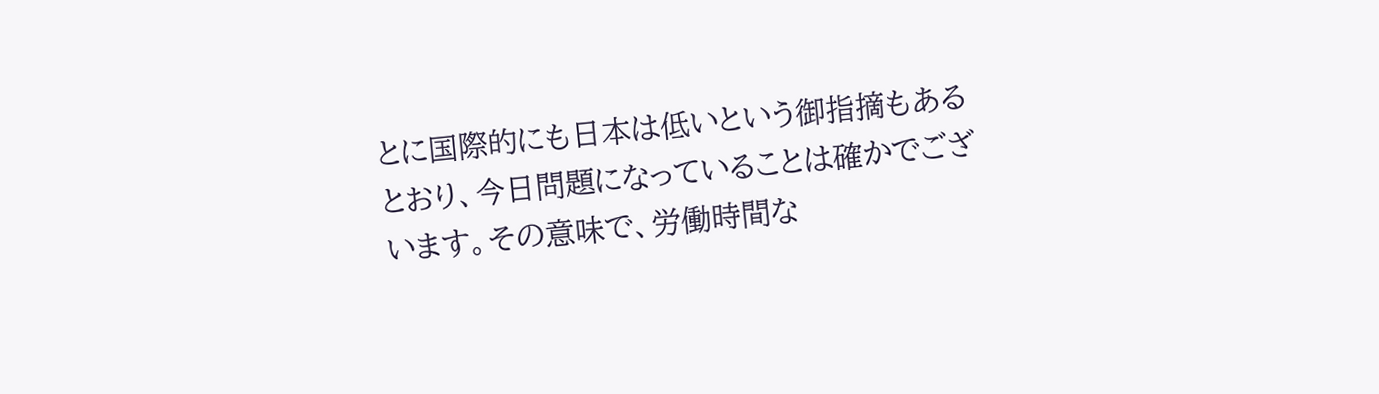とに国際的にも日本は低いという御指摘もあるとおり、今日問題になっていることは確かでございます。その意味で、労働時間な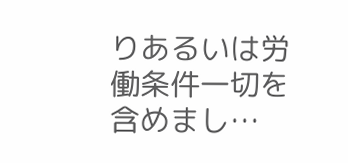りあるいは労働条件一切を含めまし…